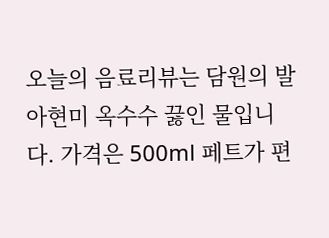오늘의 음료리뷰는 담원의 발아현미 옥수수 끓인 물입니다. 가격은 500ml 페트가 편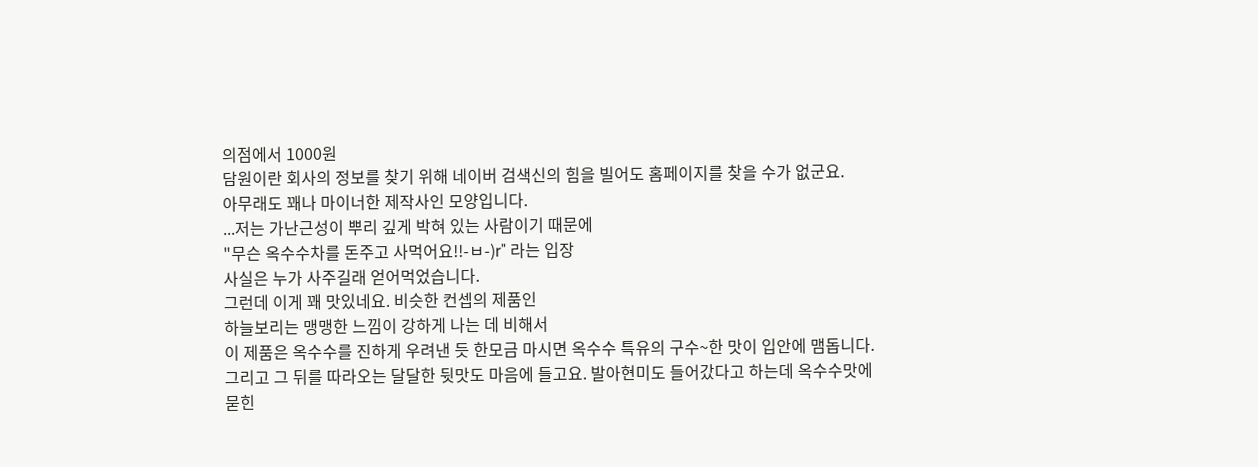의점에서 1000원
담원이란 회사의 정보를 찾기 위해 네이버 검색신의 힘을 빌어도 홈페이지를 찾을 수가 없군요.
아무래도 꽤나 마이너한 제작사인 모양입니다.
...저는 가난근성이 뿌리 깊게 박혀 있는 사람이기 때문에
"무슨 옥수수차를 돈주고 사먹어요!!-ㅂ-)r" 라는 입장
사실은 누가 사주길래 얻어먹었습니다.
그런데 이게 꽤 맛있네요. 비슷한 컨셉의 제품인
하늘보리는 맹맹한 느낌이 강하게 나는 데 비해서
이 제품은 옥수수를 진하게 우려낸 듯 한모금 마시면 옥수수 특유의 구수~한 맛이 입안에 맴돕니다.
그리고 그 뒤를 따라오는 달달한 뒷맛도 마음에 들고요. 발아현미도 들어갔다고 하는데 옥수수맛에 묻힌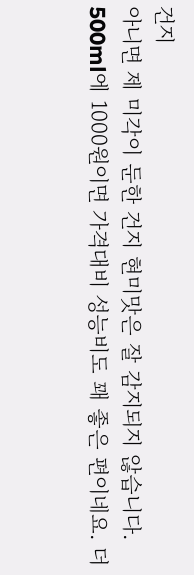건지
아니면 제 미각이 둔한 건지 현미맛은 잘 감지되지 않습니다.
500ml에 1000원이면 가격대비 성능비도 꽤 좋은 편이네요. 더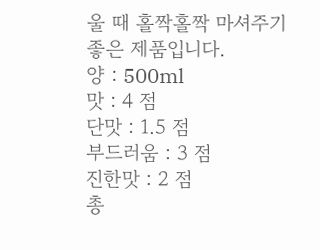울 때 홀짝홀짝 마셔주기 좋은 제품입니다.
양 : 500ml
맛 : 4 점
단맛 : 1.5 점
부드러움 : 3 점
진한맛 : 2 점
총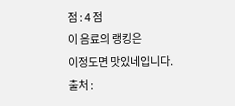점 : 4 점
이 음료의 랭킹은
이정도면 맛있네입니다.
출처 :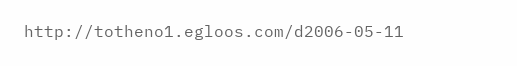http://totheno1.egloos.com/d2006-05-11